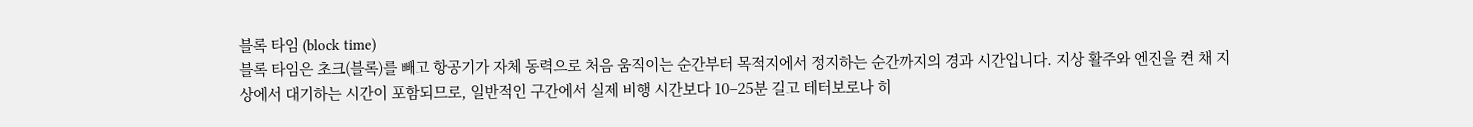블록 타임 (block time)
블록 타임은 초크(블록)를 빼고 항공기가 자체 동력으로 처음 움직이는 순간부터 목적지에서 정지하는 순간까지의 경과 시간입니다. 지상 활주와 엔진을 켠 채 지상에서 대기하는 시간이 포함되므로, 일반적인 구간에서 실제 비행 시간보다 10–25분 길고 테터보로나 히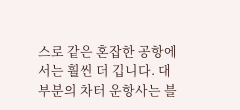스로 같은 혼잡한 공항에서는 훨씬 더 깁니다. 대부분의 차터 운항사는 블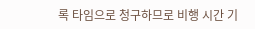록 타임으로 청구하므로 비행 시간 기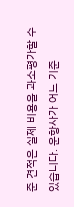준 견적은 실제 비용을 과소평가할 수 있습니다. 운항사가 어느 기준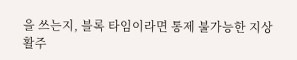을 쓰는지, 블록 타임이라면 통제 불가능한 지상 활주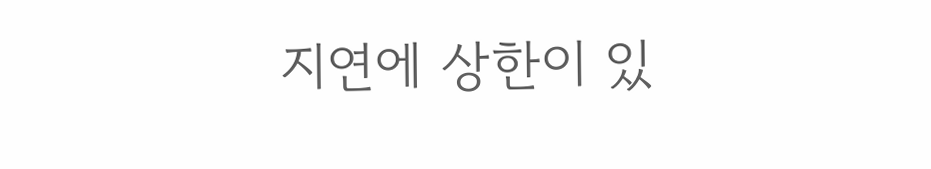지연에 상한이 있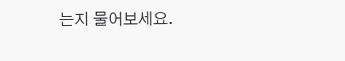는지 물어보세요.